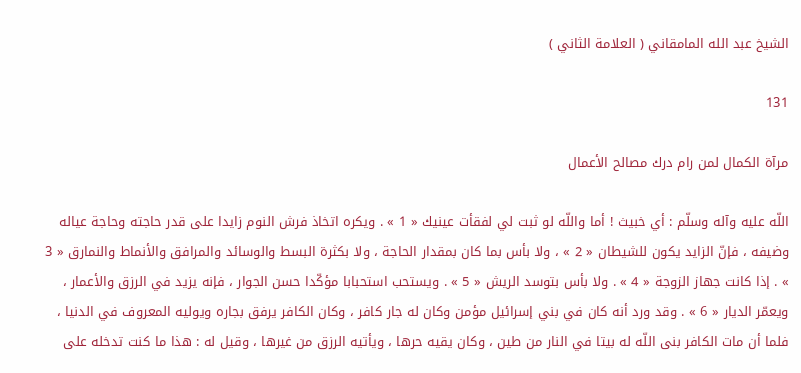الشيخ عبد الله المامقاني ( العلامة الثاني )

131

مرآة الكمال لمن رام درك مصالح الأعمال

اللّه عليه وآله وسلّم : أي خبيث ! أما واللّه لو ثبت لي لفقأت عينيك « 1 » . ويكره اتخاذ فرش النوم زايدا على قدر حاجته وحاجة عياله وضيفه ، فإنّ الزايد يكون للشيطان « 2 » ، ولا بأس بما كان بمقدار الحاجة ، ولا بكثرة البسط والوسائد والمرافق والأنماط والنمارق « 3 » . إذا كانت جهاز الزوجة « 4 » . ولا بأس بتوسد الريش « 5 » . ويستحب استحبابا مؤكّدا حسن الجوار ، فإنه يزيد في الرزق والأعمار ، ويعمّر الديار « 6 » . وقد ورد أنه كان في بني إسرائيل مؤمن وكان له جار كافر ، وكان الكافر يرفق بجاره ويوليه المعروف في الدنيا ، فلما أن مات الكافر بنى اللّه له بيتا في النار من طين ، وكان يقيه حرها ، ويأتيه الرزق من غيرها ، وقيل له : هذا ما كنت تدخله على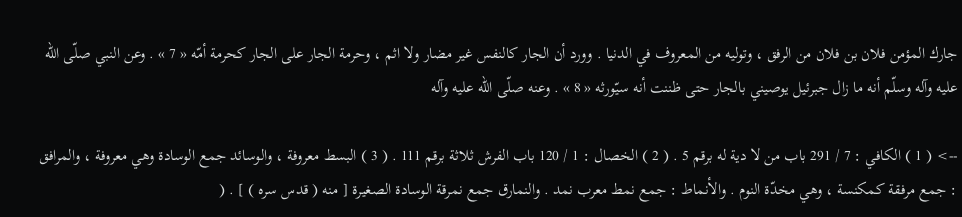جارك المؤمن فلان بن فلان من الرفق ، وتوليه من المعروف في الدنيا . وورد أن الجار كالنفس غير مضار ولا اثم ، وحرمة الجار على الجار كحرمة أمّه « 7 » . وعن النبي صلّى اللّه عليه وآله وسلّم أنه ما زال جبرئيل يوصيني بالجار حتى ظننت أنه سيّورثه « 8 » . وعنه صلّى اللّه عليه وآله

--> ( 1 ) الكافي : 7 / 291 باب من لا دية له برقم 5 . ( 2 ) الخصال : 1 / 120 باب الفرش ثلاثة برقم 111 . ( 3 ) البسط معروفة ، والوسائد جمع الوسادة وهي معروفة ، والمرافق : جمع مرفقة كمكنسة ، وهي مخدّة النوم . والأنماط : جمع نمط معرب نمد . والنمارق جمع نمرقة الوسادة الصغيرة [ منه ( قدس سره ) ] . (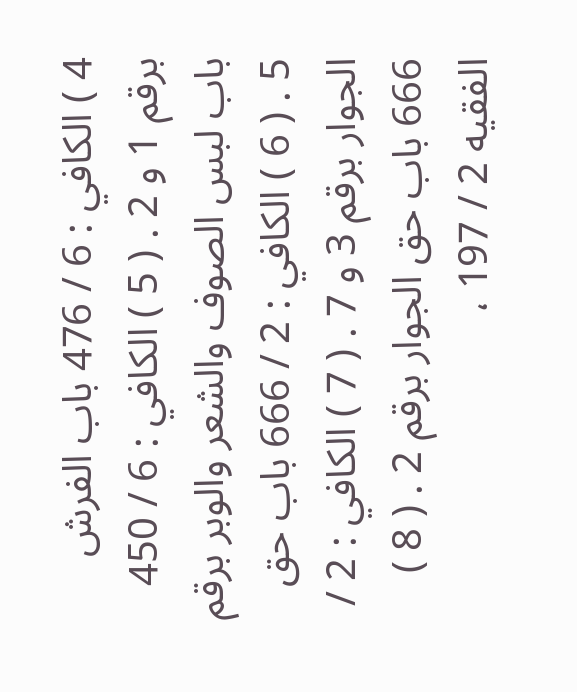4 ) الكافي : 6 / 476 باب الفرش برقم 1 و 2 . ( 5 ) الكافي : 6 / 450 باب لبس الصوف والشعر والوبر برقم 5 . ( 6 ) الكافي : 2 / 666 باب حق الجوار برقم 3 و 7 . ( 7 ) الكافي : 2 / 666 باب حق الجوار برقم 2 . ( 8 ) الفقيه 2 / 197 ،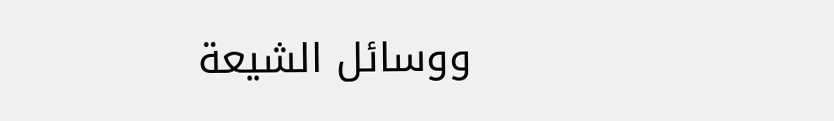ووسائل الشيعة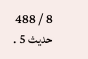8 / 488 حديث 5 .